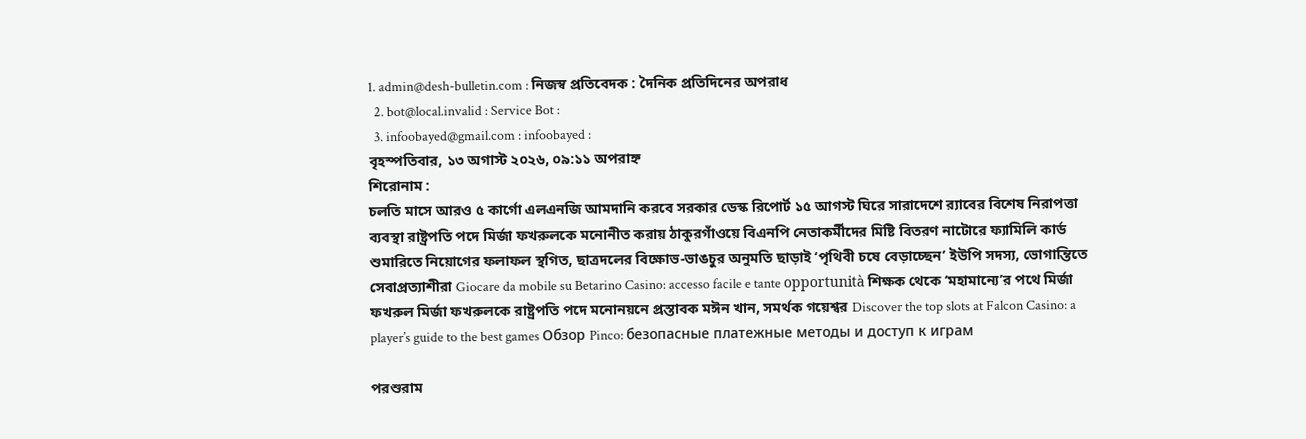1. admin@desh-bulletin.com : নিজস্ব প্রতিবেদক : দৈনিক প্রতিদিনের অপরাধ
  2. bot@local.invalid : Service Bot :
  3. infoobayed@gmail.com : infoobayed :
বৃহস্পতিবার, ১৩ অগাস্ট ২০২৬, ০৯:১১ অপরাহ্ন
শিরোনাম :
চলতি মাসে আরও ৫ কার্গো এলএনজি আমদানি করবে সরকার ডেস্ক রিপোর্ট ১৫ আগস্ট ঘিরে সারাদেশে র‌্যাবের বিশেষ নিরাপত্তা ব্যবস্থা রাষ্ট্রপতি পদে মির্জা ফখরুলকে মনোনীত করায় ঠাকুরগাঁওয়ে বিএনপি নেতাকর্মীদের মিষ্টি বিতরণ নাটোরে ফ্যামিলি কার্ড শুমারিতে নিয়োগের ফলাফল স্থগিত, ছাত্রদলের বিক্ষোভ-ভাঙচুর অনুমতি ছাড়াই ‘পৃথিবী চষে বেড়াচ্ছেন’ ইউপি সদস্য, ভোগান্তিতে সেবাপ্রত্যাশীরা Giocare da mobile su Betarino Casino: accesso facile e tante opportunità শিক্ষক থেকে ‘মহামান্যে’র পথে মির্জা ফখরুল মির্জা ফখরুলকে রাষ্ট্রপতি পদে মনোনয়নে প্রস্তাবক মঈন খান, সমর্থক গয়েশ্বর Discover the top slots at Falcon Casino: a player’s guide to the best games Обзор Pinco: безопасные платежные методы и доступ к играм

পরশুরাম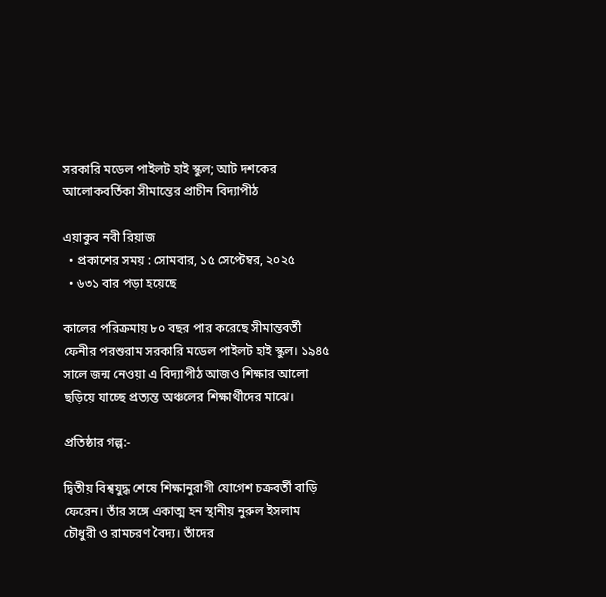সরকারি মডেল পাইলট হাই স্কুল; আট দশকের আলোকবর্তিকা সীমান্তের প্রাচীন বিদ্যাপীঠ

এয়াকুব নবী রিয়াজ
  • প্রকাশের সময় : সোমবার, ১৫ সেপ্টেম্বর, ২০২৫
  • ৬৩১ বার পড়া হয়েছে

কালের পরিক্রমায় ৮০ বছর পার করেছে সীমান্তবর্তী ফেনীর পরশুরাম সরকারি মডেল পাইলট হাই স্কুল। ১৯৪৫ সালে জন্ম নেওয়া এ বিদ্যাপীঠ আজও শিক্ষার আলো ছড়িয়ে যাচ্ছে প্রত্যন্ত অঞ্চলের শিক্ষার্থীদের মাঝে।

প্রতিষ্ঠার গল্প:-

দ্বিতীয় বিশ্বযুদ্ধ শেষে শিক্ষানুরাগী যোগেশ চক্রবর্তী বাড়ি ফেরেন। তাঁর সঙ্গে একাত্ম হন স্থানীয় নুরুল ইসলাম চৌধুরী ও রামচরণ বৈদ্য। তাঁদের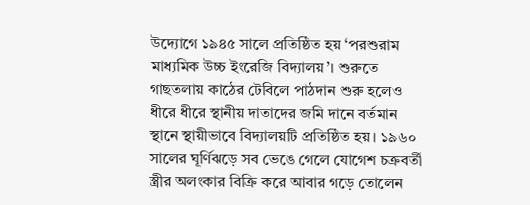উদ্যোগে ১৯৪৫ সালে প্রতিষ্ঠিত হয় ‘পরশুরাম মাধ্যমিক উচ্চ ইংরেজি বিদ্যালয়’। শুরুতে গাছতলায় কাঠের টেবিলে পাঠদান শুরু হলেও ধীরে ধীরে স্থানীয় দাতাদের জমি দানে বর্তমান স্থানে স্থায়ীভাবে বিদ্যালয়টি প্রতিষ্ঠিত হয়। ১৯৬০ সালের ঘূর্ণিঝড়ে সব ভেঙে গেলে যোগেশ চক্রবর্তী স্ত্রীর অলংকার বিক্রি করে আবার গড়ে তোলেন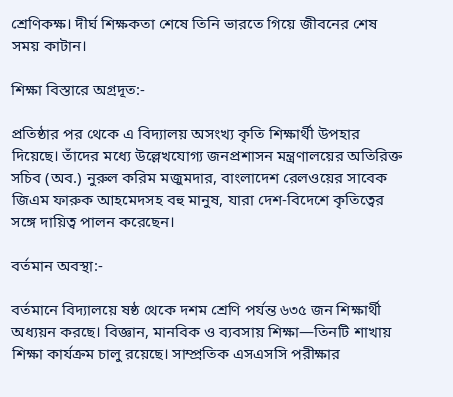শ্রেণিকক্ষ। দীর্ঘ শিক্ষকতা শেষে তিনি ভারতে গিয়ে জীবনের শেষ সময় কাটান।

শিক্ষা বিস্তারে অগ্রদূত:-

প্রতিষ্ঠার পর থেকে এ বিদ্যালয় অসংখ্য কৃতি শিক্ষার্থী উপহার দিয়েছে। তাঁদের মধ্যে উল্লেখযোগ্য জনপ্রশাসন মন্ত্রণালয়ের অতিরিক্ত সচিব (অব.) নুরুল করিম মজুমদার, বাংলাদেশ রেলওয়ের সাবেক জিএম ফারুক আহমেদসহ বহু মানুষ, যারা দেশ-বিদেশে কৃতিত্বের সঙ্গে দায়িত্ব পালন করেছেন।

বর্তমান অবস্থা:-

বর্তমানে বিদ্যালয়ে ষষ্ঠ থেকে দশম শ্রেণি পর্যন্ত ৬৩৫ জন শিক্ষার্থী অধ্যয়ন করছে। বিজ্ঞান, মানবিক ও ব্যবসায় শিক্ষা—তিনটি শাখায় শিক্ষা কার্যক্রম চালু রয়েছে। সাম্প্রতিক এসএসসি পরীক্ষার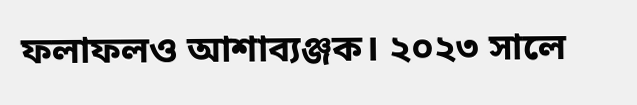ফলাফলও আশাব্যঞ্জক। ২০২৩ সালে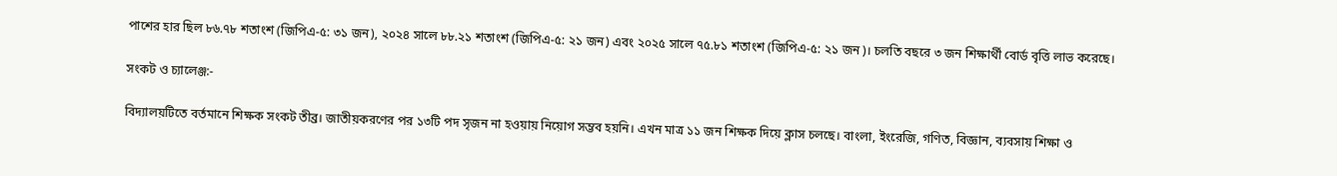পাশের হার ছিল ৮৬.৭৮ শতাংশ (জিপিএ-৫: ৩১ জন), ২০২৪ সালে ৮৮.২১ শতাংশ (জিপিএ-৫: ২১ জন) এবং ২০২৫ সালে ৭৫.৮১ শতাংশ (জিপিএ-৫: ২১ জন)। চলতি বছরে ৩ জন শিক্ষার্থী বোর্ড বৃত্তি লাভ করেছে।

সংকট ও চ্যালেঞ্জ:-

বিদ্যালয়টিতে বর্তমানে শিক্ষক সংকট তীব্র। জাতীয়করণের পর ১৩টি পদ সৃজন না হওয়ায় নিয়োগ সম্ভব হয়নি। এখন মাত্র ১১ জন শিক্ষক দিয়ে ক্লাস চলছে। বাংলা, ইংরেজি, গণিত, বিজ্ঞান, ব্যবসায় শিক্ষা ও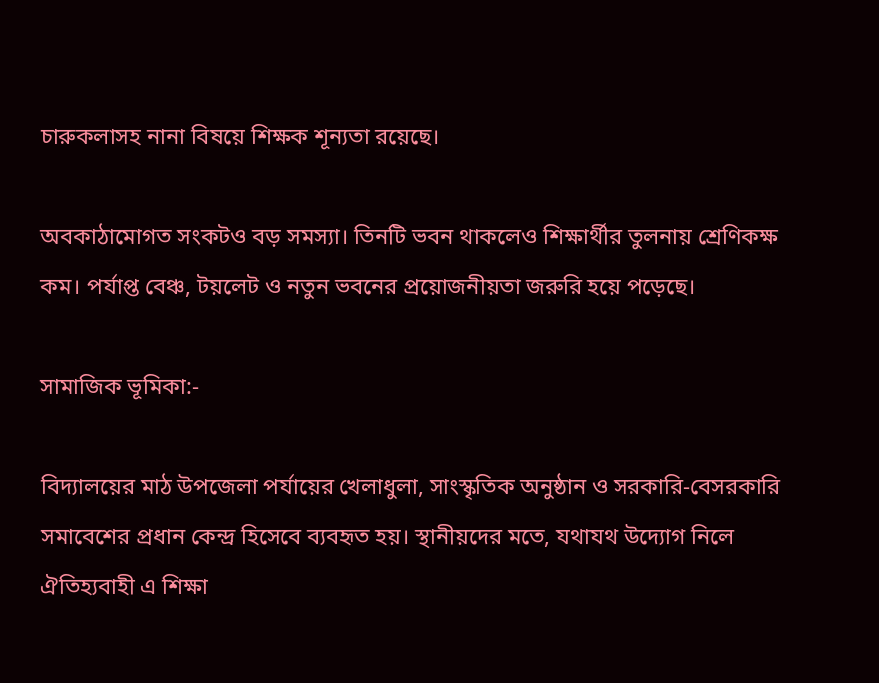চারুকলাসহ নানা বিষয়ে শিক্ষক শূন্যতা রয়েছে।

অবকাঠামোগত সংকটও বড় সমস্যা। তিনটি ভবন থাকলেও শিক্ষার্থীর তুলনায় শ্রেণিকক্ষ কম। পর্যাপ্ত বেঞ্চ, টয়লেট ও নতুন ভবনের প্রয়োজনীয়তা জরুরি হয়ে পড়েছে।

সামাজিক ভূমিকা:-

বিদ্যালয়ের মাঠ উপজেলা পর্যায়ের খেলাধুলা, সাংস্কৃতিক অনুষ্ঠান ও সরকারি-বেসরকারি সমাবেশের প্রধান কেন্দ্র হিসেবে ব্যবহৃত হয়। স্থানীয়দের মতে, যথাযথ উদ্যোগ নিলে ঐতিহ্যবাহী এ শিক্ষা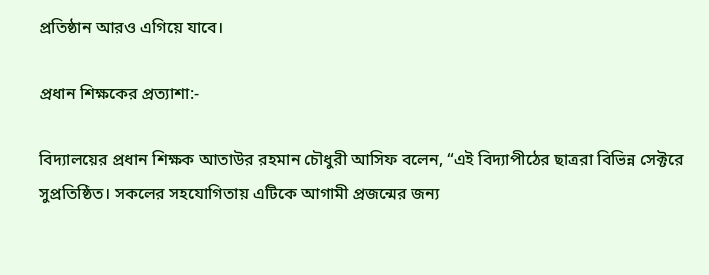প্রতিষ্ঠান আরও এগিয়ে যাবে।

প্রধান শিক্ষকের প্রত্যাশা:-

বিদ্যালয়ের প্রধান শিক্ষক আতাউর রহমান চৌধুরী আসিফ বলেন, “এই বিদ্যাপীঠের ছাত্ররা বিভিন্ন সেক্টরে সুপ্রতিষ্ঠিত। সকলের সহযোগিতায় এটিকে আগামী প্রজন্মের জন্য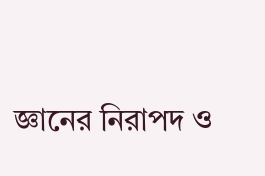জ্ঞানের নিরাপদ ও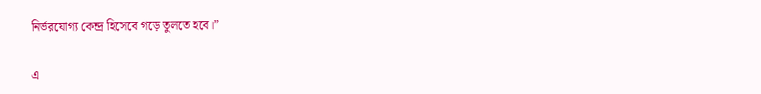নির্ভরযোগ্য কেন্দ্র হিসেবে গড়ে তুলতে হবে।”

এ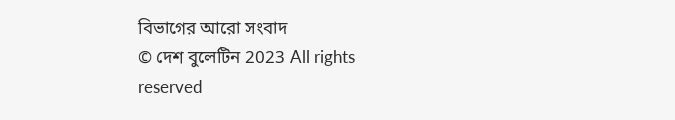বিভাগের আরো সংবাদ
© দেশ বুলেটিন 2023 All rights reserved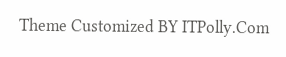Theme Customized BY ITPolly.Com